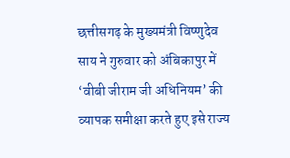छत्तीसगढ़ के मुख्यमंत्री विष्णुदेव साय ने गुरुवार को अंबिकापुर में ‘वीबी जीराम जी अधिनियम’ की व्यापक समीक्षा करते हुए इसे राज्य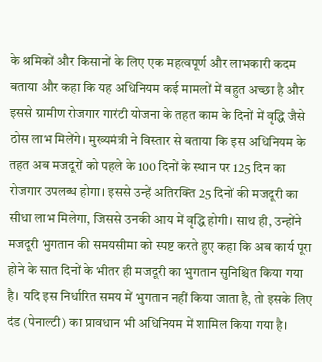के श्रमिकों और किसानों के लिए एक महत्वपूर्ण और लाभकारी कदम बताया और कहा कि यह अधिनियम कई मामलों में बहुत अच्छा है और इससे ग्रामीण रोजगार गारंटी योजना के तहत काम के दिनों में वृद्धि जैसे ठोस लाभ मिलेंगे। मुख्यमंत्री ने विस्तार से बताया कि इस अधिनियम के तहत अब मजदूरों को पहले के 100 दिनों के स्थान पर 125 दिन का रोजगार उपलब्ध होगा। इससे उन्हें अतिरक्ति 25 दिनों की मजदूरी का सीधा लाभ मिलेगा, जिससे उनकी आय में वृद्धि होगी। साथ ही, उन्होंने मजदूरी भुगतान की समयसीमा को स्पष्ट करते हुए कहा कि अब कार्य पूरा होने के सात दिनों के भीतर ही मजदूरी का भुगतान सुनिश्चित किया गया है। यदि इस निर्धारित समय में भुगतान नहीं किया जाता है, तो इसके लिए दंड (पेनाल्टी) का प्रावधान भी अधिनियम में शामिल किया गया है।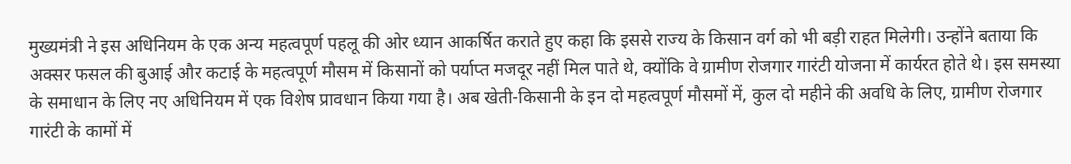मुख्यमंत्री ने इस अधिनियम के एक अन्य महत्वपूर्ण पहलू की ओर ध्यान आकर्षित कराते हुए कहा कि इससे राज्य के किसान वर्ग को भी बड़ी राहत मिलेगी। उन्होंने बताया कि अक्सर फसल की बुआई और कटाई के महत्वपूर्ण मौसम में किसानों को पर्याप्त मजदूर नहीं मिल पाते थे, क्योंकि वे ग्रामीण रोजगार गारंटी योजना में कार्यरत होते थे। इस समस्या के समाधान के लिए नए अधिनियम में एक विशेष प्रावधान किया गया है। अब खेती-किसानी के इन दो महत्वपूर्ण मौसमों में, कुल दो महीने की अवधि के लिए, ग्रामीण रोजगार गारंटी के कामों में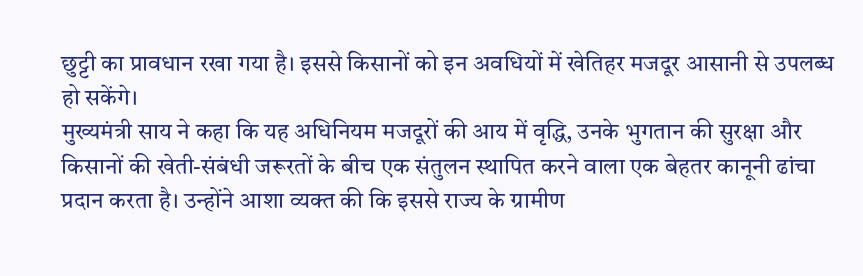छुट्टी का प्रावधान रखा गया है। इससे किसानों को इन अवधियों में खेतिहर मजदूर आसानी से उपलब्ध हो सकेंगे।
मुख्यमंत्री साय ने कहा कि यह अधिनियम मजदूरों की आय में वृद्धि, उनके भुगतान की सुरक्षा और किसानों की खेती-संबंधी जरूरतों के बीच एक संतुलन स्थापित करने वाला एक बेहतर कानूनी ढांचा प्रदान करता है। उन्होंने आशा व्यक्त की कि इससे राज्य के ग्रामीण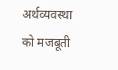अर्थव्यवस्था को मजबूती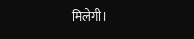मिलेगी।